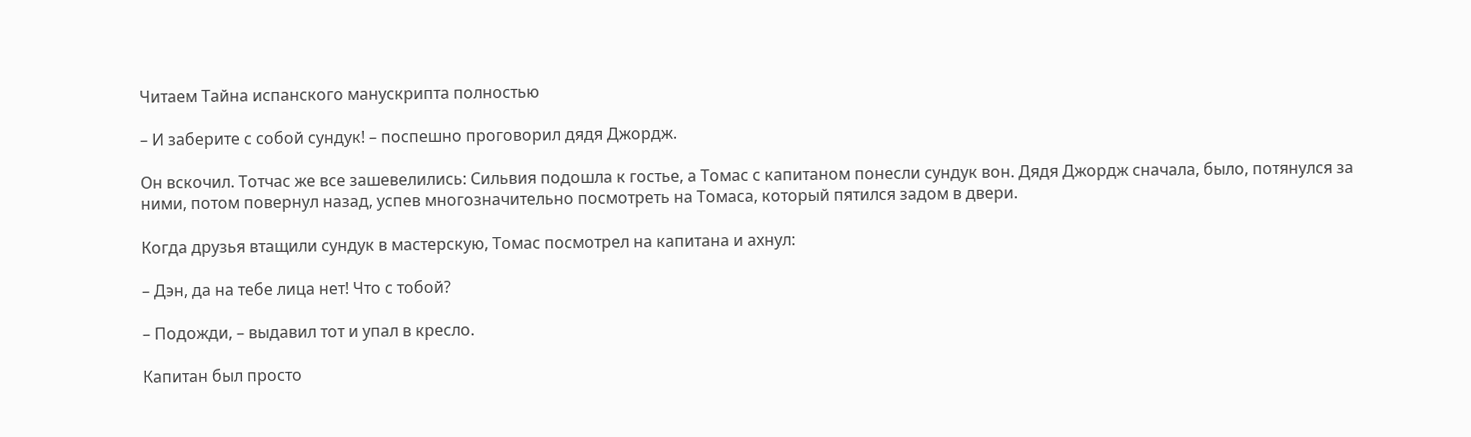Читаем Тайна испанского манускрипта полностью

– И заберите с собой сундук! – поспешно проговорил дядя Джордж.

Он вскочил. Тотчас же все зашевелились: Сильвия подошла к гостье, а Томас с капитаном понесли сундук вон. Дядя Джордж сначала, было, потянулся за ними, потом повернул назад, успев многозначительно посмотреть на Томаса, который пятился задом в двери.

Когда друзья втащили сундук в мастерскую, Томас посмотрел на капитана и ахнул:

– Дэн, да на тебе лица нет! Что с тобой?

– Подожди, – выдавил тот и упал в кресло.

Капитан был просто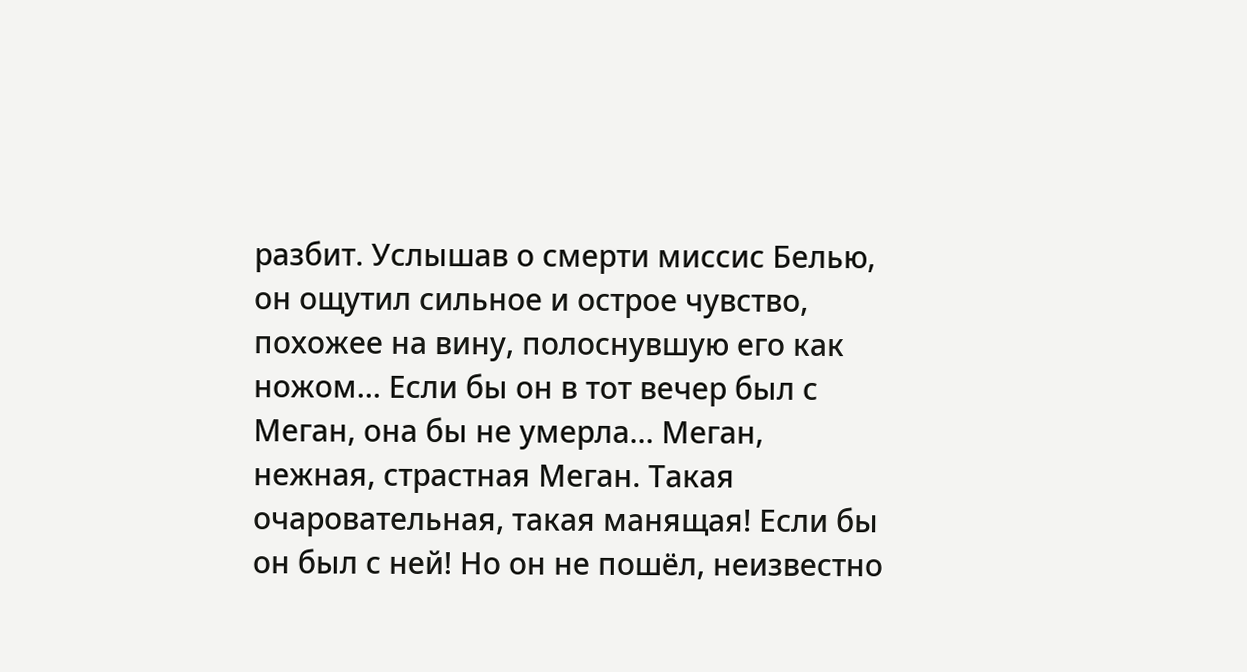разбит. Услышав о смерти миссис Белью, он ощутил сильное и острое чувство, похожее на вину, полоснувшую его как ножом… Если бы он в тот вечер был с Меган, она бы не умерла… Меган, нежная, страстная Меган. Такая очаровательная, такая манящая! Если бы он был с ней! Но он не пошёл, неизвестно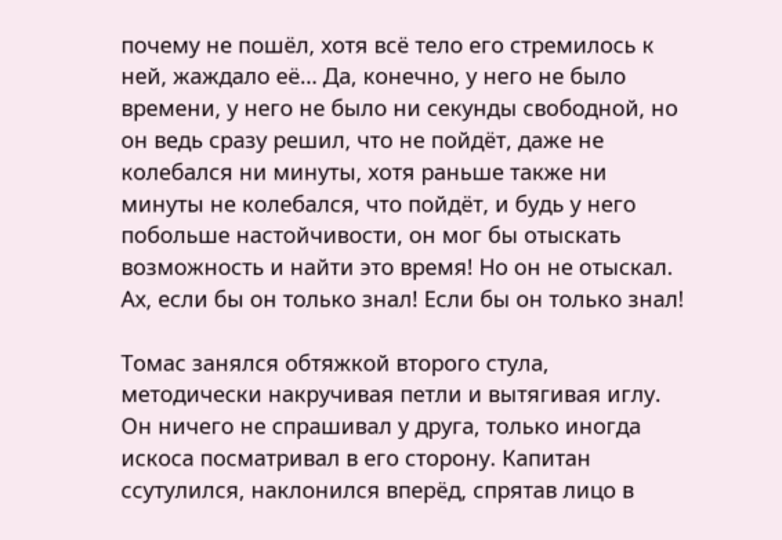почему не пошёл, хотя всё тело его стремилось к ней, жаждало её… Да, конечно, у него не было времени, у него не было ни секунды свободной, но он ведь сразу решил, что не пойдёт, даже не колебался ни минуты, хотя раньше также ни минуты не колебался, что пойдёт, и будь у него побольше настойчивости, он мог бы отыскать возможность и найти это время! Но он не отыскал. Ах, если бы он только знал! Если бы он только знал!

Томас занялся обтяжкой второго стула, методически накручивая петли и вытягивая иглу. Он ничего не спрашивал у друга, только иногда искоса посматривал в его сторону. Капитан ссутулился, наклонился вперёд, спрятав лицо в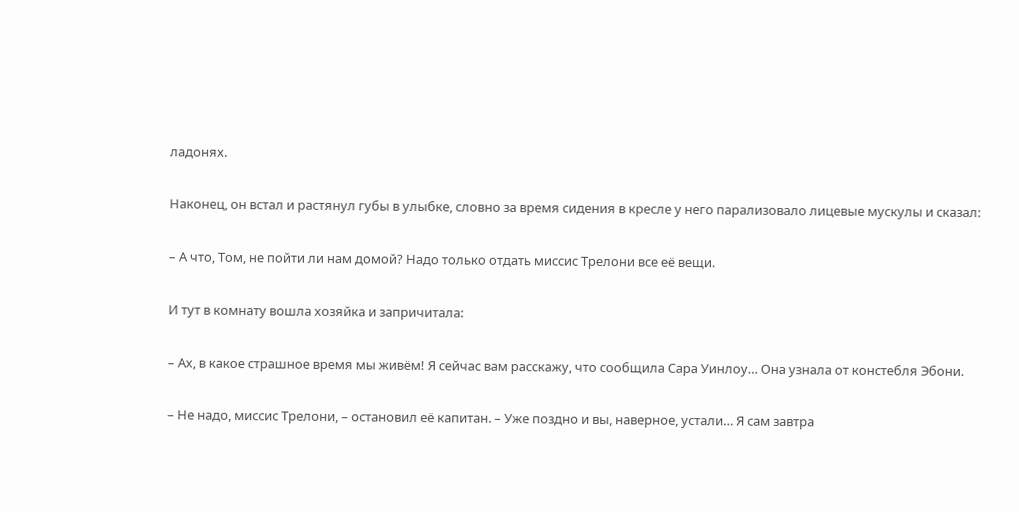ладонях.

Наконец, он встал и растянул губы в улыбке, словно за время сидения в кресле у него парализовало лицевые мускулы и сказал:

– А что, Том, не пойти ли нам домой? Надо только отдать миссис Трелони все её вещи.

И тут в комнату вошла хозяйка и запричитала:

– Ах, в какое страшное время мы живём! Я сейчас вам расскажу, что сообщила Сара Уинлоу… Она узнала от констебля Эбони.

– Не надо, миссис Трелони, – остановил её капитан. – Уже поздно и вы, наверное, устали… Я сам завтра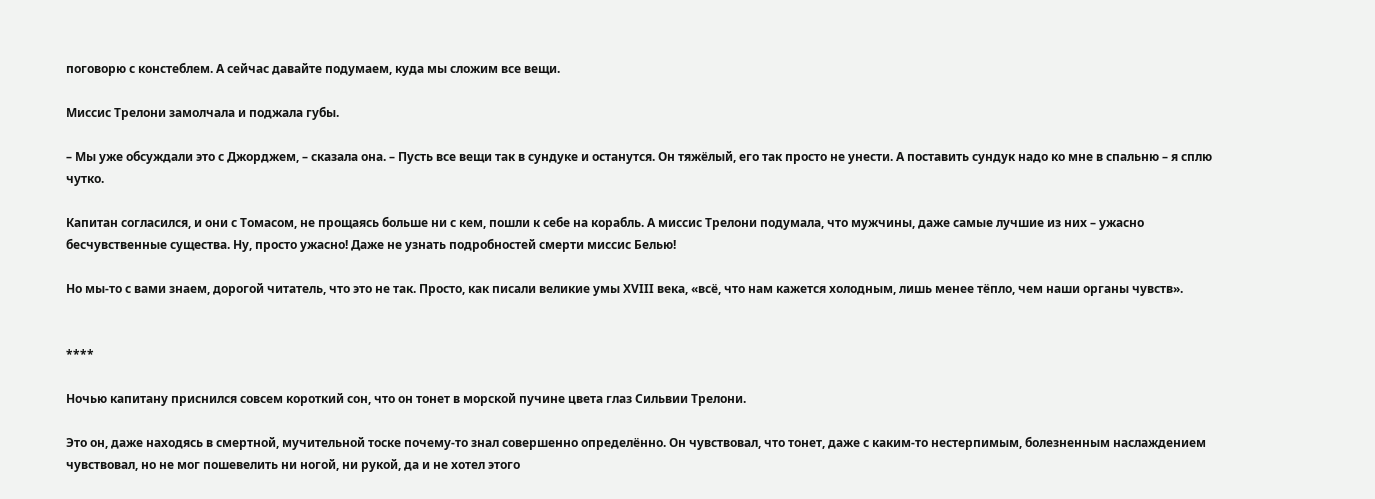поговорю с констеблем. А сейчас давайте подумаем, куда мы сложим все вещи.

Миссис Трелони замолчала и поджала губы.

– Мы уже обсуждали это с Джорджем, – сказала она. – Пусть все вещи так в сундуке и останутся. Он тяжёлый, его так просто не унести. А поставить сундук надо ко мне в спальню – я сплю чутко.

Капитан согласился, и они с Томасом, не прощаясь больше ни с кем, пошли к себе на корабль. А миссис Трелони подумала, что мужчины, даже самые лучшие из них – ужасно бесчувственные существа. Ну, просто ужасно! Даже не узнать подробностей смерти миссис Белью!

Но мы-то с вами знаем, дорогой читатель, что это не так. Просто, как писали великие умы ХVIII века, «всё, что нам кажется холодным, лишь менее тёпло, чем наши органы чувств».


****

Ночью капитану приснился совсем короткий сон, что он тонет в морской пучине цвета глаз Сильвии Трелони.

Это он, даже находясь в смертной, мучительной тоске почему-то знал совершенно определённо. Он чувствовал, что тонет, даже с каким-то нестерпимым, болезненным наслаждением чувствовал, но не мог пошевелить ни ногой, ни рукой, да и не хотел этого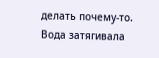делать почему-то. Вода затягивала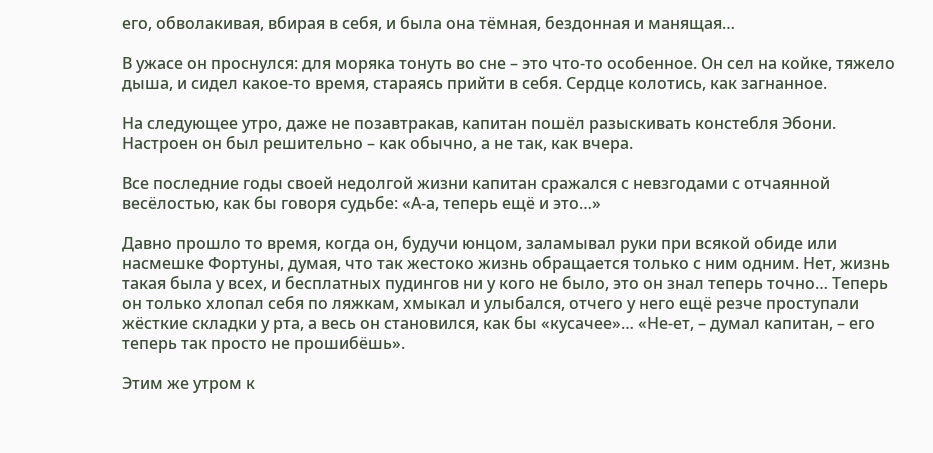его, обволакивая, вбирая в себя, и была она тёмная, бездонная и манящая…

В ужасе он проснулся: для моряка тонуть во сне – это что-то особенное. Он сел на койке, тяжело дыша, и сидел какое-то время, стараясь прийти в себя. Сердце колотись, как загнанное.

На следующее утро, даже не позавтракав, капитан пошёл разыскивать констебля Эбони. Настроен он был решительно – как обычно, а не так, как вчера.

Все последние годы своей недолгой жизни капитан сражался с невзгодами с отчаянной весёлостью, как бы говоря судьбе: «А-а, теперь ещё и это…»

Давно прошло то время, когда он, будучи юнцом, заламывал руки при всякой обиде или насмешке Фортуны, думая, что так жестоко жизнь обращается только с ним одним. Нет, жизнь такая была у всех, и бесплатных пудингов ни у кого не было, это он знал теперь точно… Теперь он только хлопал себя по ляжкам, хмыкал и улыбался, отчего у него ещё резче проступали жёсткие складки у рта, а весь он становился, как бы «кусачее»… «Не-ет, – думал капитан, – его теперь так просто не прошибёшь».

Этим же утром к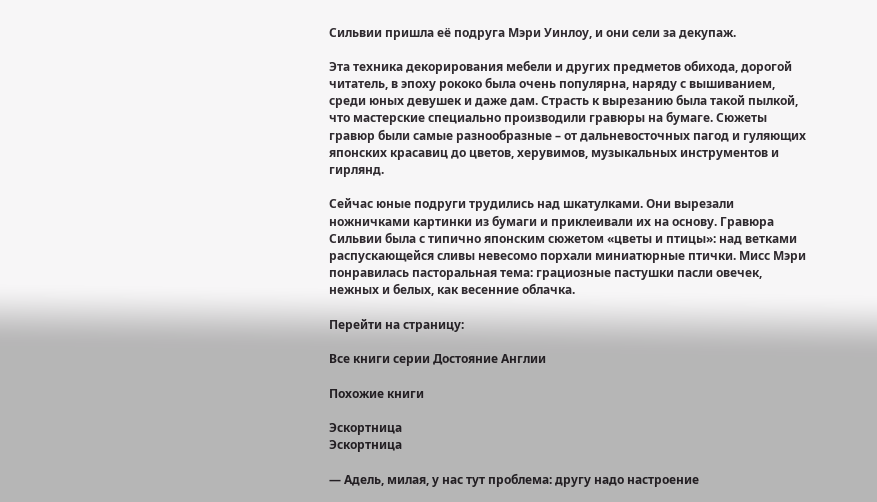Сильвии пришла её подруга Мэри Уинлоу, и они сели за декупаж.

Эта техника декорирования мебели и других предметов обихода, дорогой читатель, в эпоху рококо была очень популярна, наряду с вышиванием, среди юных девушек и даже дам. Страсть к вырезанию была такой пылкой, что мастерские специально производили гравюры на бумаге. Сюжеты гравюр были самые разнообразные – от дальневосточных пагод и гуляющих японских красавиц до цветов, херувимов, музыкальных инструментов и гирлянд.

Сейчас юные подруги трудились над шкатулками. Они вырезали ножничками картинки из бумаги и приклеивали их на основу. Гравюра Сильвии была с типично японским сюжетом «цветы и птицы»: над ветками распускающейся сливы невесомо порхали миниатюрные птички. Мисс Мэри понравилась пасторальная тема: грациозные пастушки пасли овечек, нежных и белых, как весенние облачка.

Перейти на страницу:

Все книги серии Достояние Англии

Похожие книги

Эскортница
Эскортница

— Адель, милая, у нас тут проблема: другу надо настроение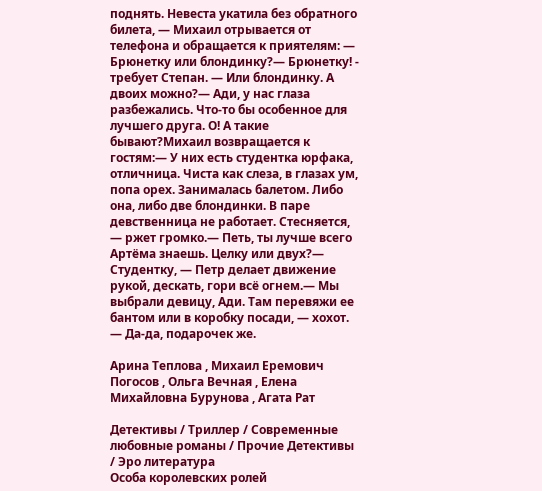поднять. Невеста укатила без обратного билета, — Михаил отрывается от телефона и обращается к приятелям: — Брюнетку или блондинку?— Брюнетку! - требует Степан. — Или блондинку. А двоих можно?— Ади, у нас глаза разбежались. Что-то бы особенное для лучшего друга. О! А такие бывают?Михаил возвращается к гостям:— У них есть студентка юрфака, отличница. Чиста как слеза, в глазах ум, попа орех. Занималась балетом. Либо она, либо две блондинки. В паре девственница не работает. Стесняется, — ржет громко.— Петь, ты лучше всего Артёма знаешь. Целку или двух?— Студентку, — Петр делает движение рукой, дескать, гори всё огнем.— Мы выбрали девицу, Ади. Там перевяжи ее бантом или в коробку посади, — хохот. — Да-да, подарочек же.

Арина Теплова , Михаил Еремович Погосов , Ольга Вечная , Елена Михайловна Бурунова , Агата Рат

Детективы / Триллер / Современные любовные романы / Прочие Детективы / Эро литература
Особа королевских ролей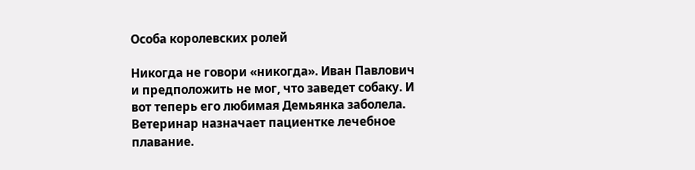Особа королевских ролей

Никогда не говори «никогда». Иван Павлович и предположить не мог, что заведет собаку. И вот теперь его любимая Демьянка заболела. Ветеринар назначает пациентке лечебное плавание.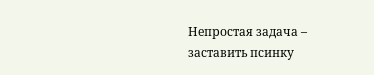Непростая задача – заставить псинку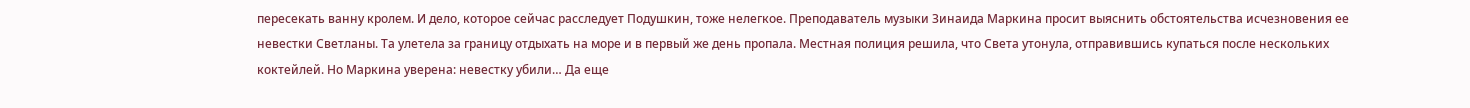пересекать ванну кролем. И дело, которое сейчас расследует Подушкин, тоже нелегкое. Преподаватель музыки Зинаида Маркина просит выяснить обстоятельства исчезновения ее невестки Светланы. Та улетела за границу отдыхать на море и в первый же день пропала. Местная полиция решила, что Света утонула, отправившись купаться после нескольких коктейлей. Но Маркина уверена: невестку убили… Да еще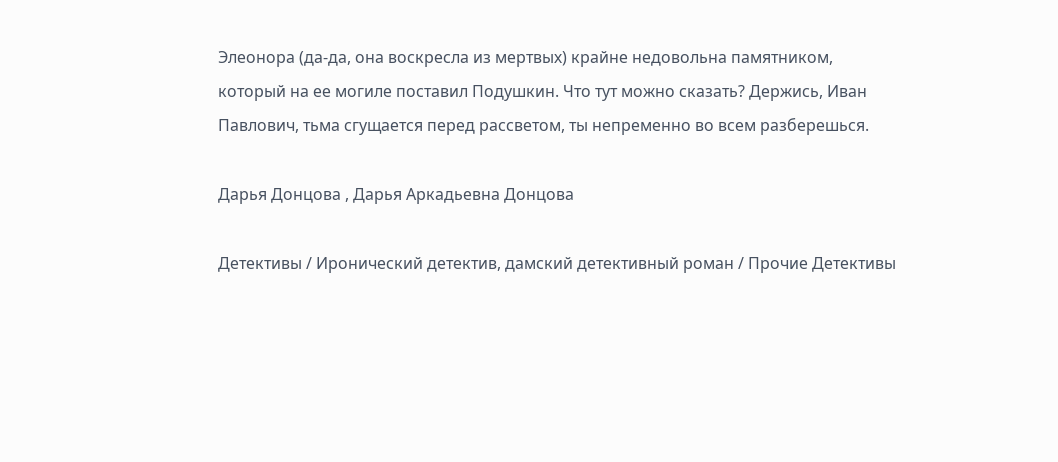Элеонора (да-да, она воскресла из мертвых) крайне недовольна памятником, который на ее могиле поставил Подушкин. Что тут можно сказать? Держись, Иван Павлович, тьма сгущается перед рассветом, ты непременно во всем разберешься.

Дарья Донцова , Дарья Аркадьевна Донцова

Детективы / Иронический детектив, дамский детективный роман / Прочие Детективы